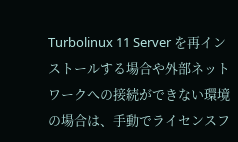Turbolinux 11 Server を再インストールする場合や外部ネットワークへの接続ができない環境の場合は、手動でライセンスフ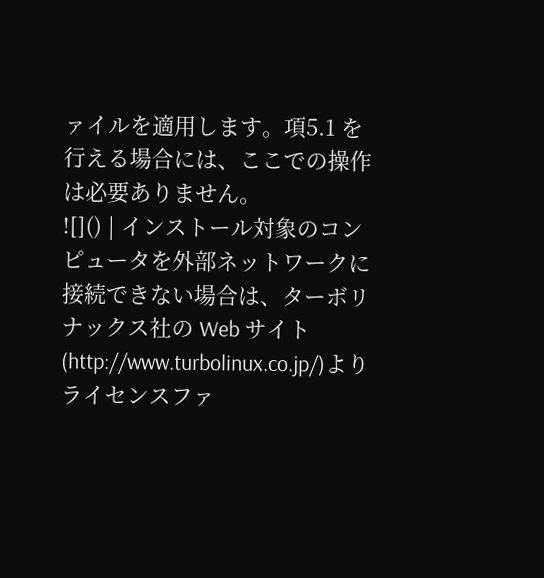ァイルを適用します。項5.1 を行える場合には、ここでの操作は必要ありません。
![]() | インストール対象のコンピュータを外部ネットワークに接続できない場合は、ターボリナックス社の Web サイト (http://www.turbolinux.co.jp/)よりライセンスファ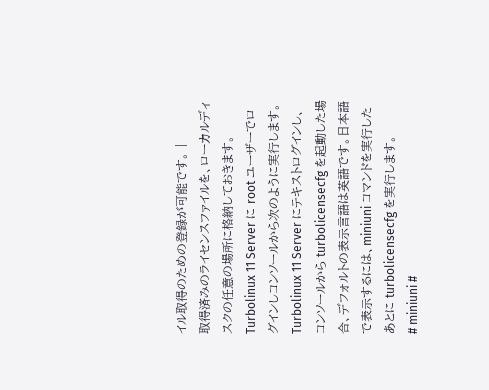イル取得のための登録が可能です。 |
取得済みのライセンスファイルを、ローカルディスクの任意の場所に格納しておきます。Turbolinux 11 Server に root ユーザーでログインしコンソールから次のように実行します。Turbolinux 11 Server にテキストログインし、コンソールから turbolicensecfg を起動した場合、デフォルトの表示言語は英語です。日本語で表示するには、miniuni コマンドを実行したあとに turbolicensecfg を実行します。
# miniuni #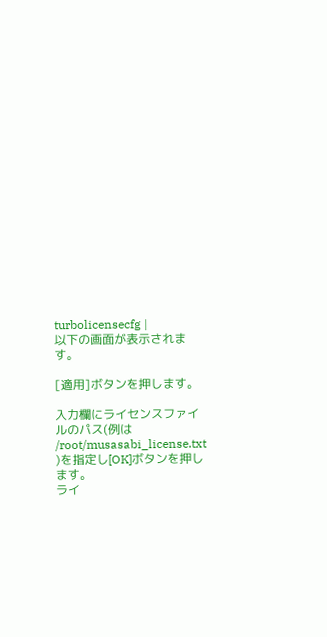turbolicensecfg |
以下の画面が表示されます。

[適用]ボタンを押します。

入力欄にライセンスファイルのパス(例は /root/musasabi_license.txt )を指定し[OK]ボタンを押します。
ライ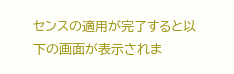センスの適用が完了すると以下の画面が表示されま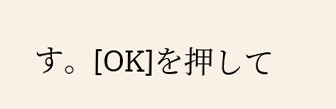す。[OK]を押して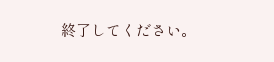終了してください。